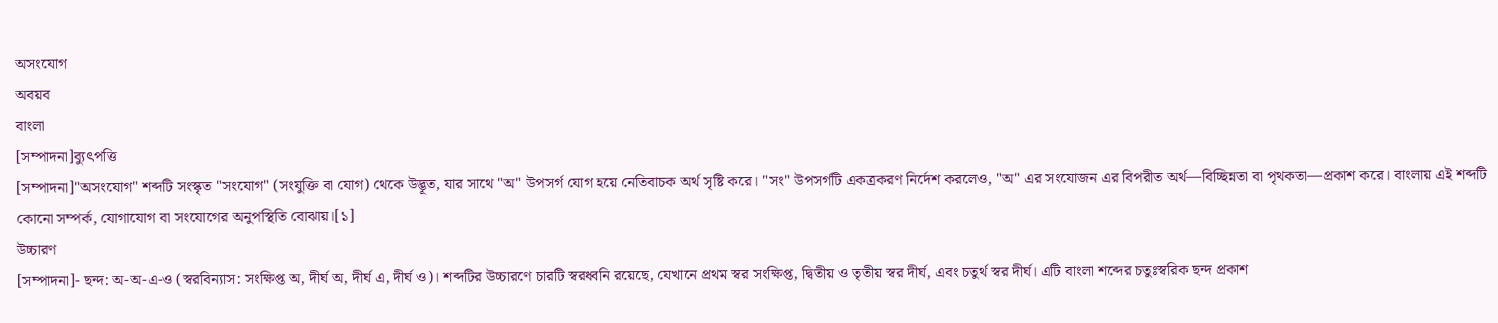অসংযোগ
অবয়ব
বাংলা
[সম্পাদনা]ব্যুৎপত্তি
[সম্পাদনা]"অসংযোগ" শব্দটি সংস্কৃত "সংযোগ" (সংযুক্তি বা যোগ) থেকে উদ্ভূত, যার সাথে "অ" উপসর্গ যোগ হয়ে নেতিবাচক অর্থ সৃষ্টি করে। "সং" উপসর্গটি একত্রকরণ নির্দেশ করলেও, "অ" এর সংযোজন এর বিপরীত অর্থ—বিচ্ছিন্নতা বা পৃথকতা—প্রকাশ করে। বাংলায় এই শব্দটি কোনো সম্পর্ক, যোগাযোগ বা সংযোগের অনুপস্থিতি বোঝায়।[১]
উচ্চারণ
[সম্পাদনা]- ছন্দ: অ-অ-এ-ও (স্বরবিন্যাস: সংক্ষিপ্ত অ, দীর্ঘ অ, দীর্ঘ এ, দীর্ঘ ও)। শব্দটির উচ্চারণে চারটি স্বরধ্বনি রয়েছে, যেখানে প্রথম স্বর সংক্ষিপ্ত, দ্বিতীয় ও তৃতীয় স্বর দীর্ঘ, এবং চতুর্থ স্বর দীর্ঘ। এটি বাংলা শব্দের চতুঃস্বরিক ছন্দ প্রকাশ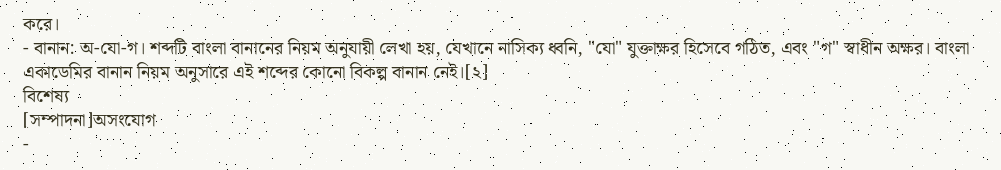করে।
- বানান: অ-যো-গ। শব্দটি বাংলা বানানের নিয়ম অনুযায়ী লেখা হয়, যেখানে নাসিক্য ধ্বনি, "যো" যুক্তাক্ষর হিসেবে গঠিত, এবং "গ" স্বাধীন অক্ষর। বাংলা একাডেমির বানান নিয়ম অনুসারে এই শব্দের কোনো বিকল্প বানান নেই।[২]
বিশেষ্য
[সম্পাদনা]অসংযোগ
-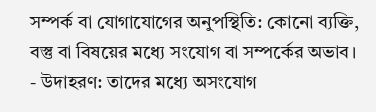সম্পর্ক বা যোগাযোগের অনুপস্থিতি: কোনো ব্যক্তি, বস্তু বা বিষয়ের মধ্যে সংযোগ বা সম্পর্কের অভাব।
- উদাহরণ: তাদের মধ্যে অসংযোগ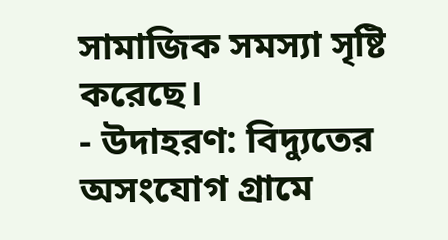সামাজিক সমস্যা সৃষ্টি করেছে।
- উদাহরণ: বিদ্যুতের অসংযোগ গ্রামে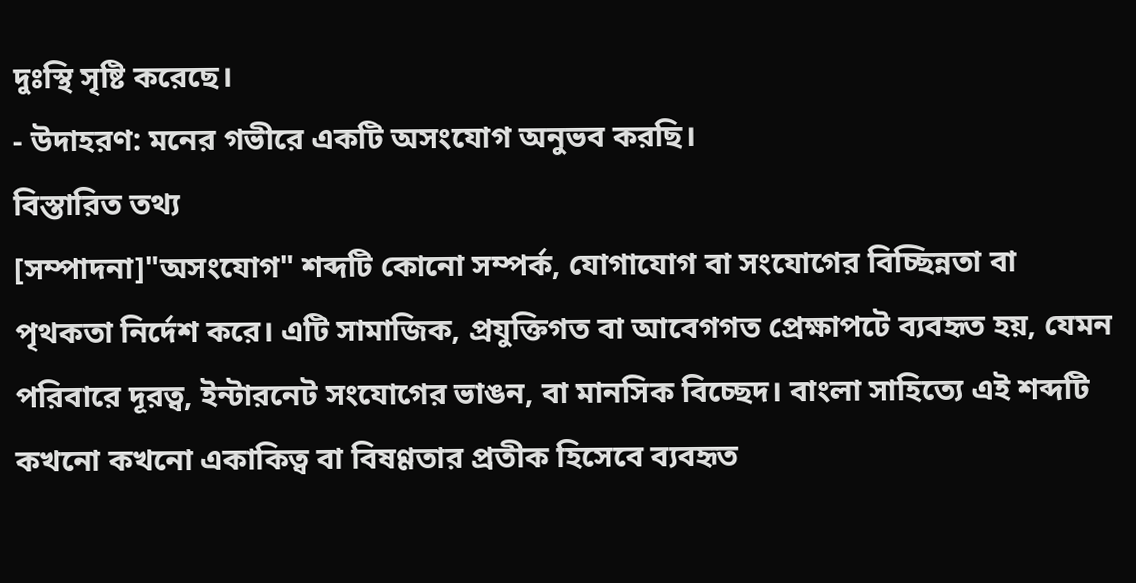দুঃস্থি সৃষ্টি করেছে।
- উদাহরণ: মনের গভীরে একটি অসংযোগ অনুভব করছি।
বিস্তারিত তথ্য
[সম্পাদনা]"অসংযোগ" শব্দটি কোনো সম্পর্ক, যোগাযোগ বা সংযোগের বিচ্ছিন্নতা বা পৃথকতা নির্দেশ করে। এটি সামাজিক, প্রযুক্তিগত বা আবেগগত প্রেক্ষাপটে ব্যবহৃত হয়, যেমন পরিবারে দূরত্ব, ইন্টারনেট সংযোগের ভাঙন, বা মানসিক বিচ্ছেদ। বাংলা সাহিত্যে এই শব্দটি কখনো কখনো একাকিত্ব বা বিষণ্ণতার প্রতীক হিসেবে ব্যবহৃত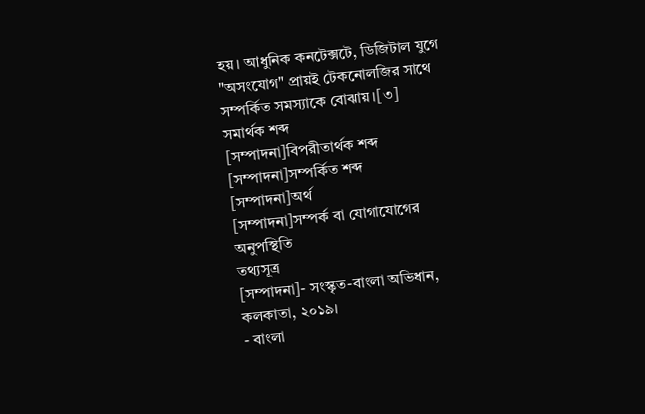হয়। আধুনিক কনটেক্সটে, ডিজিটাল যুগে "অসংযোগ" প্রায়ই টেকনোলজির সাথে সম্পর্কিত সমস্যাকে বোঝায়।[৩]
সমার্থক শব্দ
[সম্পাদনা]বিপরীতার্থক শব্দ
[সম্পাদনা]সম্পর্কিত শব্দ
[সম্পাদনা]অর্থ
[সম্পাদনা]সম্পর্ক বা যোগাযোগের অনুপস্থিতি
তথ্যসূত্র
[সম্পাদনা]- সংস্কৃত-বাংলা অভিধান, কলকাতা, ২০১৯।
- বাংলা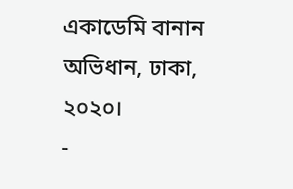একাডেমি বানান অভিধান, ঢাকা, ২০২০।
-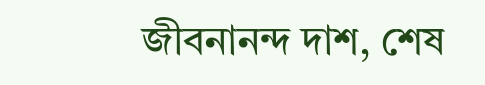জীবনানন্দ দাশ, শেষ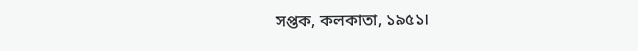সপ্তক, কলকাতা, ১৯৫১।